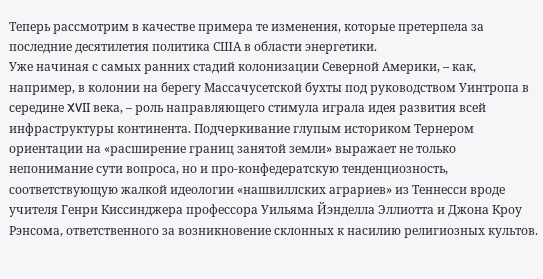Теперь рассмотрим в качестве примера те изменения, которые претерпела за последние десятилетия политика США в области энергетики.
Уже начиная с самых ранних стадий колонизации Северной Америки, – как, например, в колонии на берегу Массачусетской бухты под руководством Уинтропа в середине XVII века, – роль направляющего стимула играла идея развития всей инфраструктуры континента. Подчеркивание глупым историком Тернером ориентации на «расширение границ занятой земли» выражает не только непонимание сути вопроса, но и про-конфедератскую тенденциозность, соответствующую жалкой идеологии «нашвиллских аграриев» из Теннесси вроде учителя Генри Киссинджера профессора Уильяма Йэнделла Эллиотта и Джона Кроу Рэнсома, ответственного за возникновение склонных к насилию религиозных культов.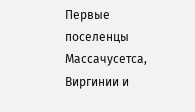Первые поселенцы Массачусетса, Виргинии и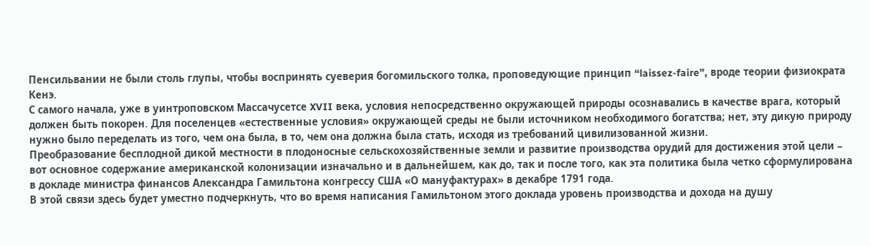Пенсильвании не были столь глупы, чтобы воспринять суеверия богомильского толка, проповедующие принцип “laissez-faire”, вроде теории физиократа Кенэ.
С самого начала, уже в уинтроповском Массачусетсе XVII века, условия непосредственно окружающей природы осознавались в качестве врага, который должен быть покорен. Для поселенцев «естественные условия» окружающей среды не были источником необходимого богатства; нет, эту дикую природу нужно было переделать из того, чем она была, в то, чем она должна была стать, исходя из требований цивилизованной жизни.
Преобразование бесплодной дикой местности в плодоносные сельскохозяйственные земли и развитие производства орудий для достижения этой цели – вот основное содержание американской колонизации изначально и в дальнейшем, как до, так и после того, как эта политика была четко сформулирована в докладе министра финансов Александра Гамильтона конгрессу США «О мануфактурах» в декабре 1791 года.
В этой связи здесь будет уместно подчеркнуть, что во время написания Гамильтоном этого доклада уровень производства и дохода на душу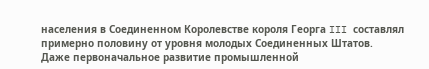населения в Соединенном Королевстве короля Георга III составлял примерно половину от уровня молодых Соединенных Штатов.
Даже первоначальное развитие промышленной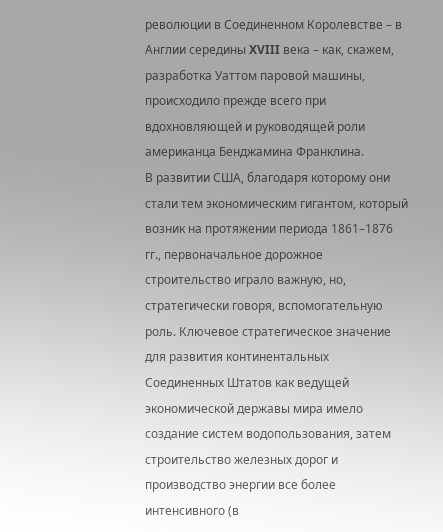революции в Соединенном Королевстве – в Англии середины XVIII века – как, скажем, разработка Уаттом паровой машины, происходило прежде всего при вдохновляющей и руководящей роли американца Бенджамина Франклина.
В развитии США, благодаря которому они стали тем экономическим гигантом, который возник на протяжении периода 1861–1876 гг., первоначальное дорожное строительство играло важную, но, стратегически говоря, вспомогательную роль. Ключевое стратегическое значение для развития континентальных Соединенных Штатов как ведущей экономической державы мира имело создание систем водопользования, затем строительство железных дорог и производство энергии все более интенсивного (в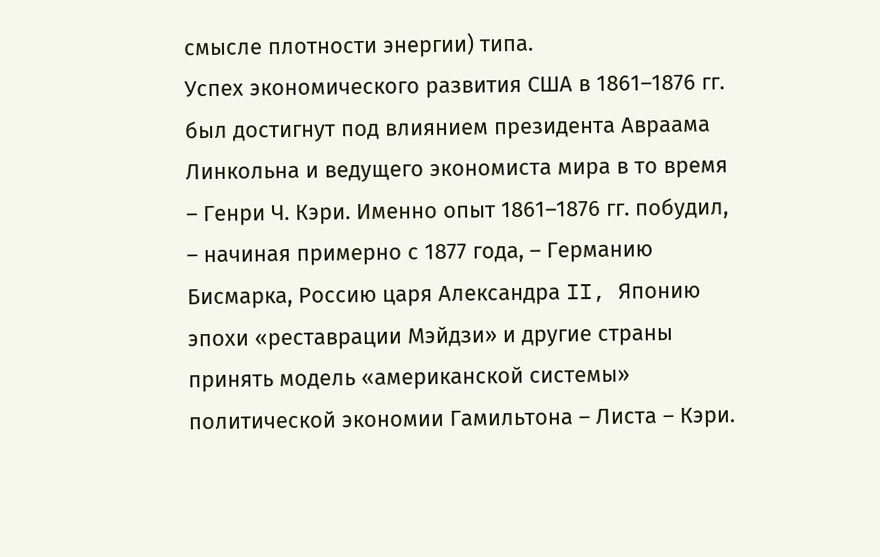смысле плотности энергии) типа.
Успех экономического развития США в 1861–1876 гг. был достигнут под влиянием президента Авраама Линкольна и ведущего экономиста мира в то время – Генри Ч. Кэри. Именно опыт 1861–1876 гг. побудил, – начиная примерно с 1877 года, – Германию Бисмарка, Россию царя Александра II, Японию эпохи «реставрации Мэйдзи» и другие страны принять модель «американской системы» политической экономии Гамильтона – Листа – Кэри.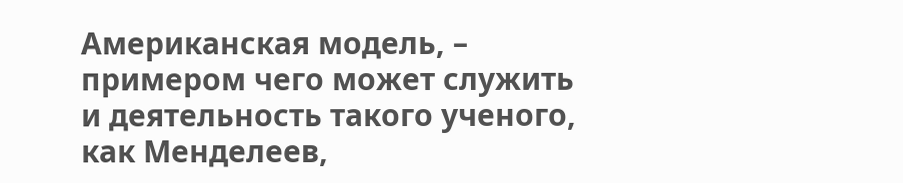Американская модель, – примером чего может служить и деятельность такого ученого, как Менделеев,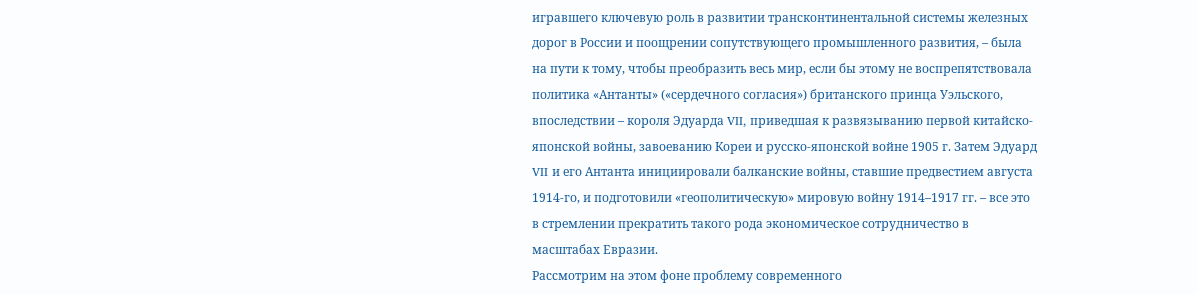игравшего ключевую роль в развитии трансконтинентальной системы железных дорог в России и поощрении сопутствующего промышленного развития, – была на пути к тому, чтобы преобразить весь мир, если бы этому не воспрепятствовала политика «Антанты» («сердечного согласия») британского принца Уэльского, впоследствии – короля Эдуарда VII, приведшая к развязыванию первой китайско-японской войны, завоеванию Кореи и русско-японской войне 1905 г. Затем Эдуард VII и его Антанта инициировали балканские войны, ставшие предвестием августа 1914-го, и подготовили «геополитическую» мировую войну 1914–1917 гг. – все это в стремлении прекратить такого рода экономическое сотрудничество в масштабах Евразии.
Рассмотрим на этом фоне проблему современного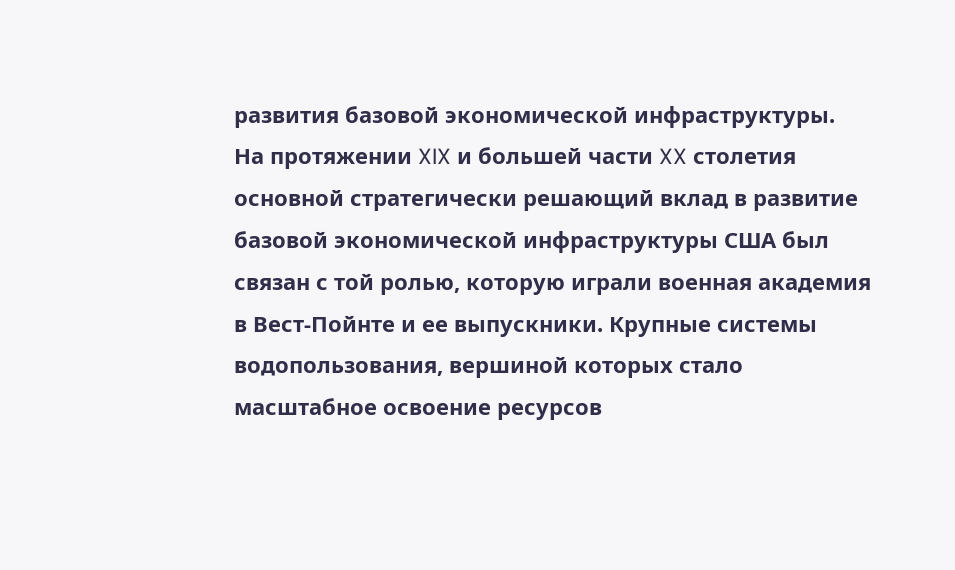развития базовой экономической инфраструктуры.
На протяжении XIX и большей части XX столетия основной стратегически решающий вклад в развитие базовой экономической инфраструктуры США был связан с той ролью, которую играли военная академия в Вест-Пойнте и ее выпускники. Крупные системы водопользования, вершиной которых стало масштабное освоение ресурсов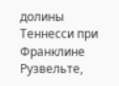долины Теннесси при Франклине Рузвельте,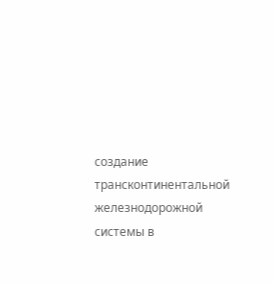создание трансконтинентальной железнодорожной системы в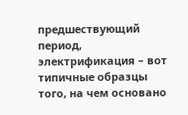предшествующий период, электрификация – вот типичные образцы того, на чем основано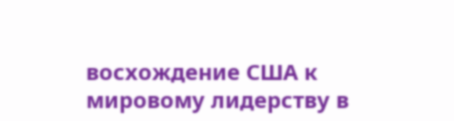восхождение США к мировому лидерству в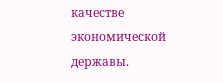качестве экономической державы.